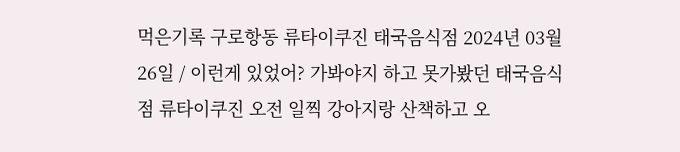먹은기록 구로항동 류타이쿠진 태국음식점 2024년 03월 26일 / 이런게 있었어? 가봐야지 하고 못가봤던 태국음식점 류타이쿠진 오전 일찍 강아지랑 산책하고 오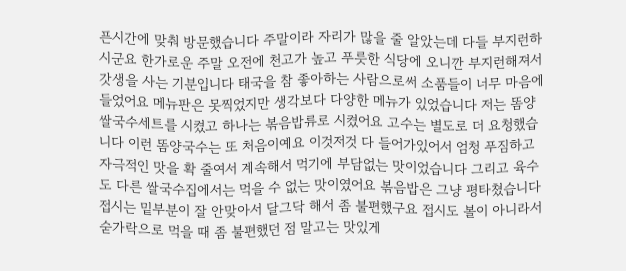픈시간에 맞춰 방문했습니다 주말이라 자리가 많을 줄 알았는데 다들 부지런하시군요 한가로운 주말 오전에 천고가 높고 푸릇한 식당에 오니깐 부지런해져서 갓생을 사는 기분입니다 태국을 참 좋아하는 사람으로써 소품들이 너무 마음에 들었어요 메뉴판은 못찍었지만 생각보다 다양한 메뉴가 있었습니다 저는 똠양쌀국수세트를 시켰고 하나는 볶음밥류로 시켰어요 고수는 별도로 더 요청했습니다 이런 똠양국수는 또 처음이예요 이것저것 다 들어가있어서 엄청 푸짐하고 자극적인 맛을 확 줄여서 계속해서 먹기에 부담없는 맛이었습니다 그리고 육수도 다른 쌀국수집에서는 먹을 수 없는 맛이였어요 볶음밥은 그냥 평타쳤습니다 접시는 밑부분이 잘 안맞아서 달그닥 해서 좀 불편했구요 접시도 볼이 아니라서 숟가락으로 먹을 때 좀 불편했던 점 말고는 맛있게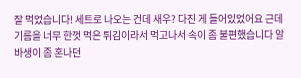잘 먹었습니다! 세트로 나오는 건데 새우? 다진 게 들어있었어요 근데 기름을 너무 한껏 먹은 튀김이라서 먹고나서 속이 좀 불편했습니다 알바생이 좀 혼나던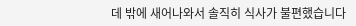데 밖에 새어나와서 솔직히 식사가 불편했습니다